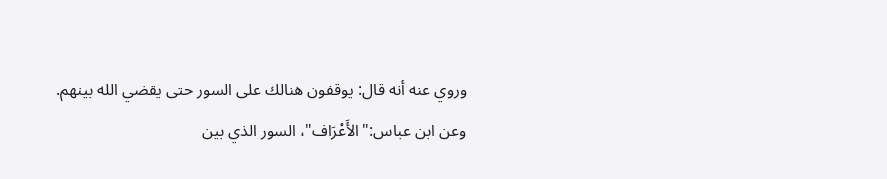وروي عنه أنه قال: يوقفون هنالك على السور حتى يقضي الله بينهم.
وعن ابن عباس:"الأَعْرَاف"، السور الذي بين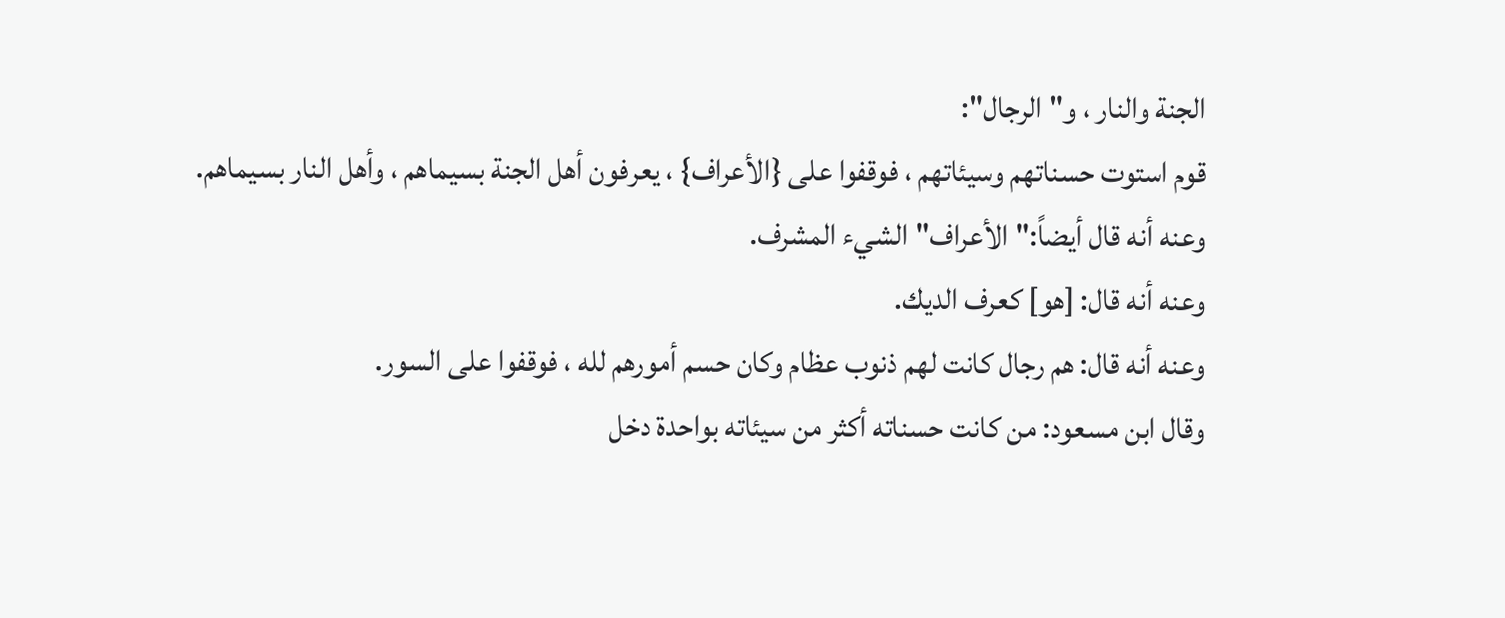الجنة والنار ، و"الرجال":
قوم استوت حسناتهم وسيئاتهم ، فوقفوا على {الأعراف} ، يعرفون أهل الجنة بسيماهم ، وأهل النار بسيماهم.
وعنه أنه قال أيضاً:"الأعراف"الشيء المشرف.
وعنه أنه قال: [هو] كعرف الديك.
وعنه أنه قال: هم رجال كانت لهم ذنوب عظام وكان حسم أمورهم لله ، فوقفوا على السور.
وقال ابن مسعود: من كانت حسناته أكثر من سيئاته بواحدة دخل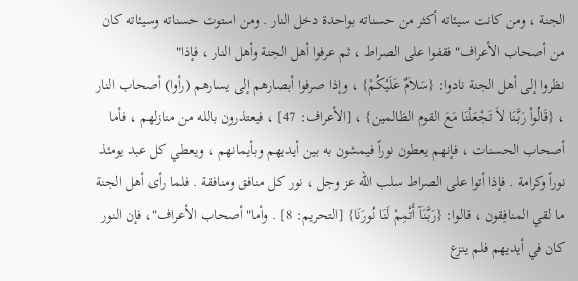الجنة ، ومن كانت سيئاته أكثر من حسناته بواحدة دخل النار . ومن استوت حسناته وسيئاته كان من أصحاب الأعراف"فقفوا على الصراط ، ثم عرفوا أهل الجنة وأهل النار ، فإذا"
نظروا إلى أهل الجنة نادوا: {سَلاَمٌ عَلَيْكُمْ} ، وإذا صرفوا أبصارهم إلى يسارهم (رأوا) أصحاب النار ، {قَالُواْ رَبَّنَا لاَ تَجْعَلْنَا مَعَ القوم الظالمين} ، [الأعراف: 47] ، فيعتذرون بالله من منازلهم ، فأما أصحاب الحسنات ، فإنهم يعطون نوراً فيمشون به بين أيديهم وبأيمانهم ، ويعطي كل عبد يومئذ نوراً وكرامة . فإذا أتوا على الصراط سلب الله عز وجل ، نور كل منافق ومنافقة . فلما رأى أهل الجنة ما لقي المنافِقون ، قالوا: {رَبَّنَآ أَتْمِمْ لَنَا نُورَنَا} [التحريم: 8] . وأما"أصحاب الأعراف"، فإن النور كان في أيديهم فلم ينزع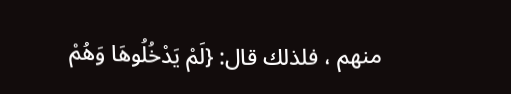منهم ، فلذلك قال: {لَمْ يَدْخُلُوهَا وَهُمْ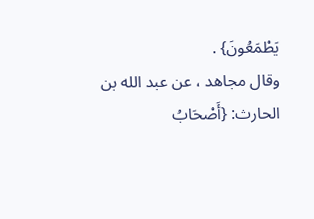يَطْمَعُونَ} .
وقال مجاهد ، عن عبد الله بن الحارث: {أَصْحَابُ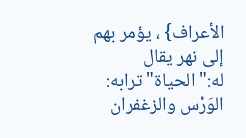الأعراف} ، يؤمر بهم إلى نهر يقال له:"الحياة"ترابه: الوَرْس والزغفران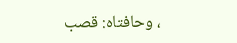، وحافتاه: قصب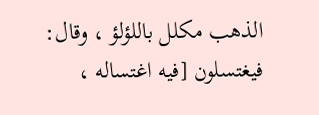الذهب مكلل باللؤلؤ ، وقال: فيغتسلون [فيه اغتساله ،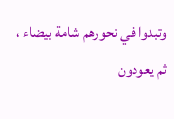وتبدوا في نحورهم شامة بيضاء ، ثم يعودون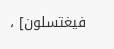فيغتسلون] ،